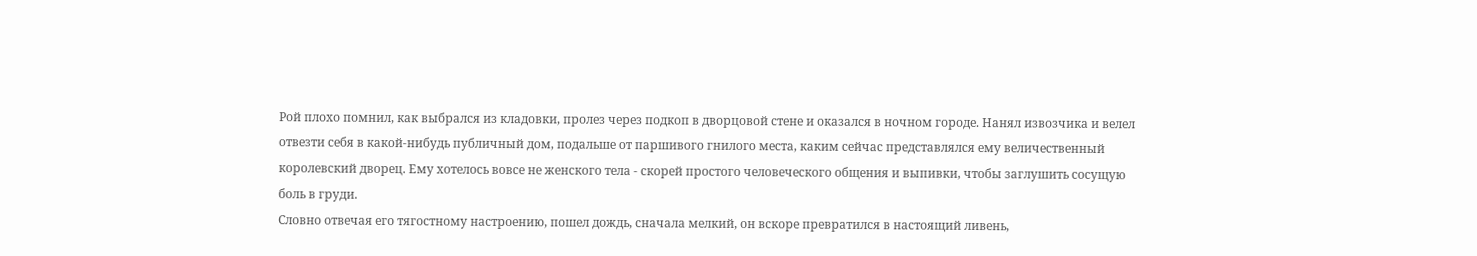Рой плохо помнил, как выбрался из кладовки, пролез через подкоп в дворцовой стене и оказался в ночном городе. Нанял извозчика и велел отвезти себя в какой-нибудь публичный дом, подальше от паршивого гнилого места, каким сейчас представлялся ему величественный королевский дворец. Ему хотелось вовсе не женского тела - скорей простого человеческого общения и выпивки, чтобы заглушить сосущую боль в груди.
Словно отвечая его тягостному настроению, пошел дождь, сначала мелкий, он вскоре превратился в настоящий ливень,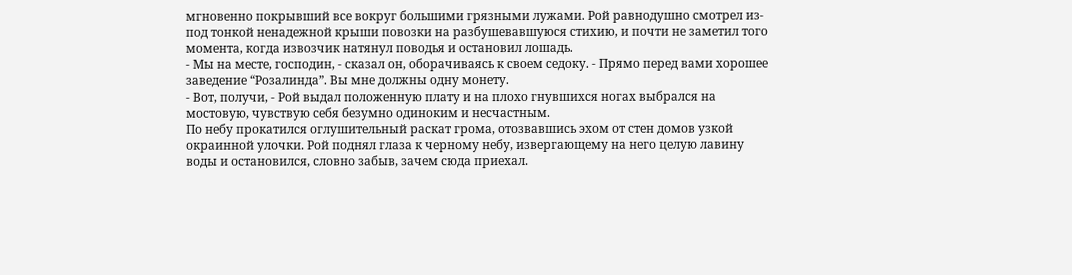мгновенно покрывший все вокруг большими грязными лужами. Рой равнодушно смотрел из-под тонкой ненадежной крыши повозки на разбушевавшуюся стихию, и почти не заметил того момента, когда извозчик натянул поводья и остановил лошадь.
- Мы на месте, господин, - сказал он, оборачиваясь к своем седоку. - Прямо перед вами хорошее заведение “Розалинда”. Вы мне должны одну монету.
- Вот, получи, - Рой выдал положенную плату и на плохо гнувшихся ногах выбрался на мостовую, чувствую себя безумно одиноким и несчастным.
По небу прокатился оглушительный раскат грома, отозвавшись эхом от стен домов узкой окраинной улочки. Рой поднял глаза к черному небу, извергающему на него целую лавину воды и остановился, словно забыв, зачем сюда приехал.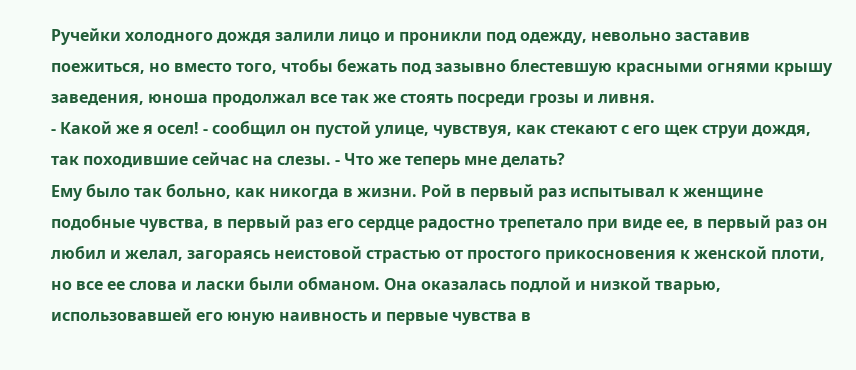Ручейки холодного дождя залили лицо и проникли под одежду, невольно заставив поежиться, но вместо того, чтобы бежать под зазывно блестевшую красными огнями крышу заведения, юноша продолжал все так же стоять посреди грозы и ливня.
- Какой же я осел! - сообщил он пустой улице, чувствуя, как стекают с его щек струи дождя, так походившие сейчас на слезы. - Что же теперь мне делать?
Ему было так больно, как никогда в жизни. Рой в первый раз испытывал к женщине подобные чувства, в первый раз его сердце радостно трепетало при виде ее, в первый раз он любил и желал, загораясь неистовой страстью от простого прикосновения к женской плоти, но все ее слова и ласки были обманом. Она оказалась подлой и низкой тварью, использовавшей его юную наивность и первые чувства в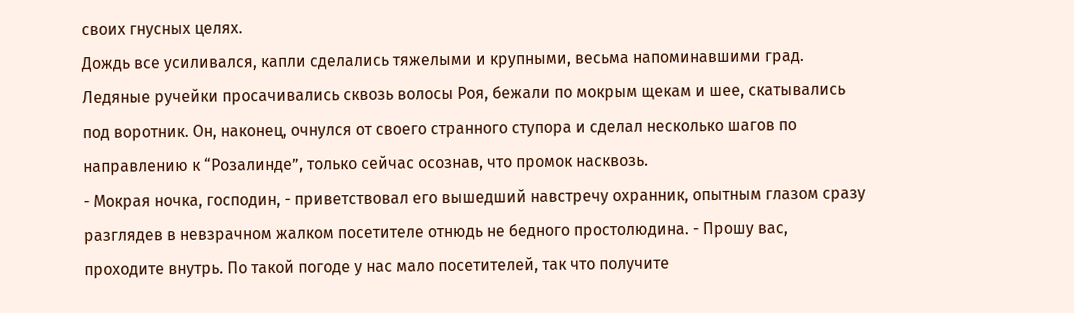своих гнусных целях.
Дождь все усиливался, капли сделались тяжелыми и крупными, весьма напоминавшими град. Ледяные ручейки просачивались сквозь волосы Роя, бежали по мокрым щекам и шее, скатывались под воротник. Он, наконец, очнулся от своего странного ступора и сделал несколько шагов по направлению к “Розалинде”, только сейчас осознав, что промок насквозь.
- Мокрая ночка, господин, - приветствовал его вышедший навстречу охранник, опытным глазом сразу разглядев в невзрачном жалком посетителе отнюдь не бедного простолюдина. - Прошу вас, проходите внутрь. По такой погоде у нас мало посетителей, так что получите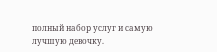полный набор услуг и самую лучшую девочку.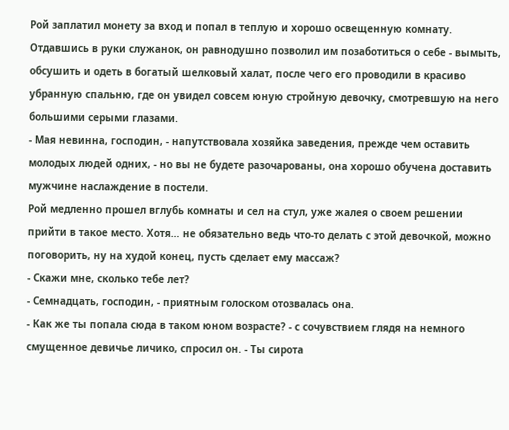Рой заплатил монету за вход и попал в теплую и хорошо освещенную комнату. Отдавшись в руки служанок, он равнодушно позволил им позаботиться о себе - вымыть, обсушить и одеть в богатый шелковый халат, после чего его проводили в красиво убранную спальню, где он увидел совсем юную стройную девочку, смотревшую на него большими серыми глазами.
- Мая невинна, господин, - напутствовала хозяйка заведения, прежде чем оставить молодых людей одних, - но вы не будете разочарованы, она хорошо обучена доставить мужчине наслаждение в постели.
Рой медленно прошел вглубь комнаты и сел на стул, уже жалея о своем решении прийти в такое место. Хотя… не обязательно ведь что-то делать с этой девочкой, можно поговорить, ну на худой конец, пусть сделает ему массаж?
- Скажи мне, сколько тебе лет?
- Семнадцать, господин, - приятным голоском отозвалась она.
- Как же ты попала сюда в таком юном возрасте? - с сочувствием глядя на немного смущенное девичье личико, спросил он. - Ты сирота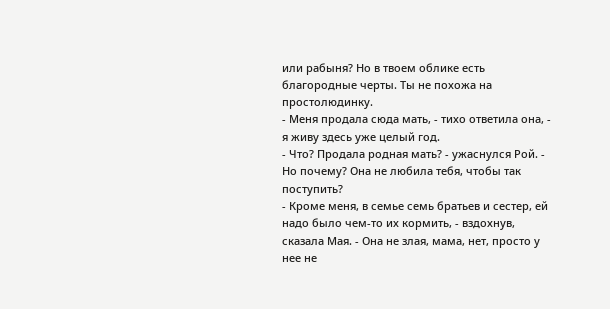или рабыня? Но в твоем облике есть благородные черты. Ты не похожа на простолюдинку.
- Меня продала сюда мать, - тихо ответила она, - я живу здесь уже целый год.
- Что? Продала родная мать? - ужаснулся Рой. - Но почему? Она не любила тебя, чтобы так поступить?
- Кроме меня, в семье семь братьев и сестер, ей надо было чем-то их кормить, - вздохнув, сказала Мая. - Она не злая, мама, нет, просто у нее не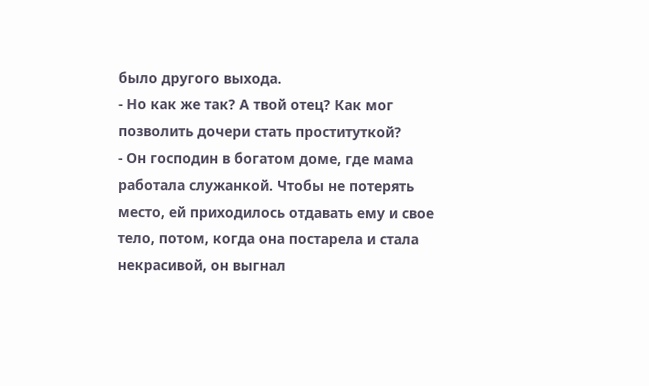было другого выхода.
- Но как же так? А твой отец? Как мог позволить дочери стать проституткой?
- Он господин в богатом доме, где мама работала служанкой. Чтобы не потерять место, ей приходилось отдавать ему и свое тело, потом, когда она постарела и стала некрасивой, он выгнал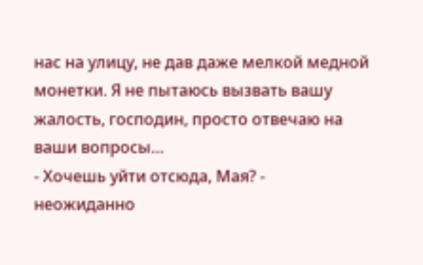нас на улицу, не дав даже мелкой медной монетки. Я не пытаюсь вызвать вашу жалость, господин, просто отвечаю на ваши вопросы…
- Хочешь уйти отсюда, Мая? - неожиданно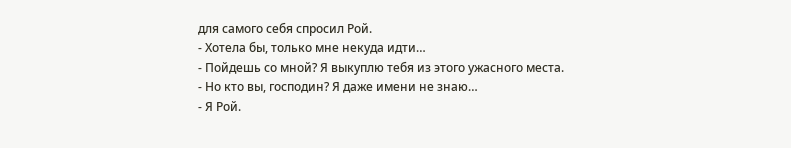для самого себя спросил Рой.
- Хотела бы, только мне некуда идти…
- Пойдешь со мной? Я выкуплю тебя из этого ужасного места.
- Но кто вы, господин? Я даже имени не знаю…
- Я Рой.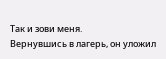Так и зови меня.
Вернувшись в лагерь, он уложил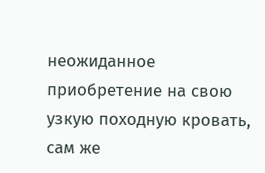неожиданное приобретение на свою узкую походную кровать, сам же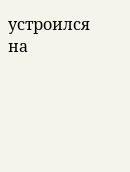устроился на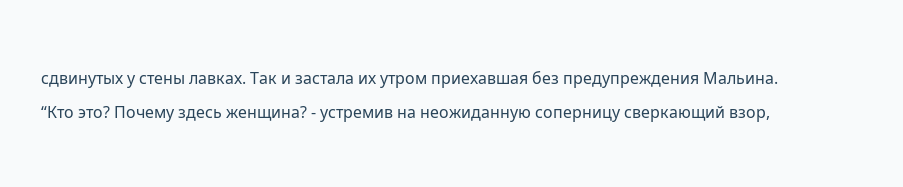сдвинутых у стены лавках. Так и застала их утром приехавшая без предупреждения Мальина.
“Кто это? Почему здесь женщина? - устремив на неожиданную соперницу сверкающий взор,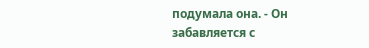подумала она. - Он забавляется с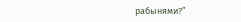рабынями?”